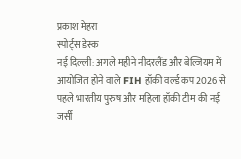प्रकाश मेहरा
स्पोर्ट्स डेस्क
नई दिल्ली: अगले महीने नीदरलैंड और बेल्जियम में आयोजित होने वाले FIH हॉकी वर्ल्ड कप 2026 से पहले भारतीय पुरुष और महिला हॉकी टीम की नई जर्सी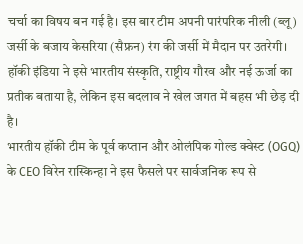चर्चा का विषय बन गई है। इस बार टीम अपनी पारंपरिक नीली (ब्लू) जर्सी के बजाय केसरिया (सैफ्रन) रंग की जर्सी में मैदान पर उतरेगी। हॉकी इंडिया ने इसे भारतीय संस्कृति, राष्ट्रीय गौरव और नई ऊर्जा का प्रतीक बताया है, लेकिन इस बदलाव ने खेल जगत में बहस भी छेड़ दी है।
भारतीय हॉकी टीम के पूर्व कप्तान और ओलंपिक गोल्ड क्वेस्ट (OGQ) के CEO विरेन रास्किन्हा ने इस फैसले पर सार्वजनिक रूप से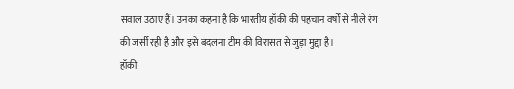सवाल उठाए हैं। उनका कहना है कि भारतीय हॉकी की पहचान वर्षों से नीले रंग की जर्सी रही है और इसे बदलना टीम की विरासत से जुड़ा मुद्दा है।
हॉकी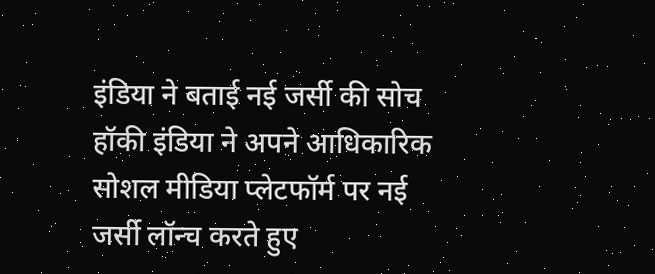इंडिया ने बताई नई जर्सी की सोच
हॉकी इंडिया ने अपने आधिकारिक सोशल मीडिया प्लेटफॉर्म पर नई जर्सी लॉन्च करते हुए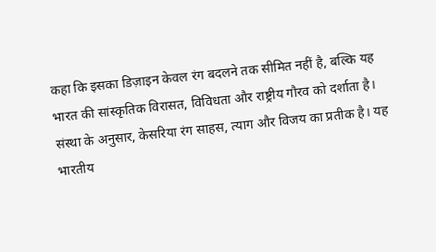कहा कि इसका डिज़ाइन केवल रंग बदलने तक सीमित नहीं है, बल्कि यह भारत की सांस्कृतिक विरासत, विविधता और राष्ट्रीय गौरव को दर्शाता है। संस्था के अनुसार, केसरिया रंग साहस, त्याग और विजय का प्रतीक है। यह भारतीय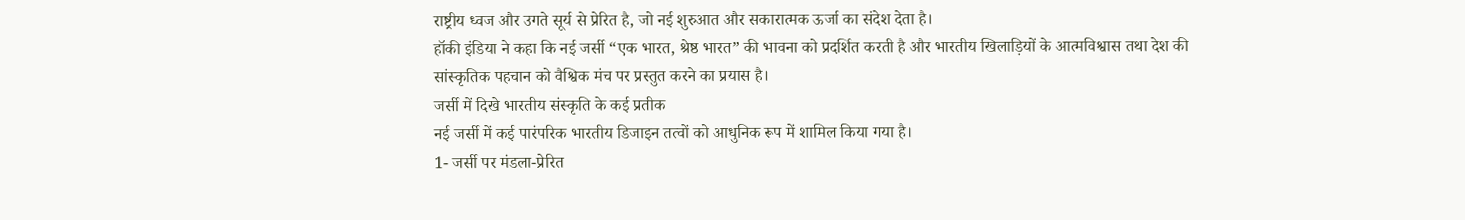राष्ट्रीय ध्वज और उगते सूर्य से प्रेरित है, जो नई शुरुआत और सकारात्मक ऊर्जा का संदेश देता है।
हॉकी इंडिया ने कहा कि नई जर्सी “एक भारत, श्रेष्ठ भारत” की भावना को प्रदर्शित करती है और भारतीय खिलाड़ियों के आत्मविश्वास तथा देश की सांस्कृतिक पहचान को वैश्विक मंच पर प्रस्तुत करने का प्रयास है।
जर्सी में दिखे भारतीय संस्कृति के कई प्रतीक
नई जर्सी में कई पारंपरिक भारतीय डिजाइन तत्वों को आधुनिक रूप में शामिल किया गया है।
1- जर्सी पर मंडला-प्रेरित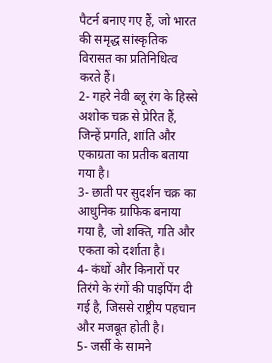पैटर्न बनाए गए हैं, जो भारत की समृद्ध सांस्कृतिक विरासत का प्रतिनिधित्व करते हैं।
2- गहरे नेवी ब्लू रंग के हिस्से अशोक चक्र से प्रेरित हैं, जिन्हें प्रगति, शांति और एकाग्रता का प्रतीक बताया गया है।
3- छाती पर सुदर्शन चक्र का आधुनिक ग्राफिक बनाया गया है, जो शक्ति, गति और एकता को दर्शाता है।
4- कंधों और किनारों पर तिरंगे के रंगों की पाइपिंग दी गई है, जिससे राष्ट्रीय पहचान और मजबूत होती है।
5- जर्सी के सामने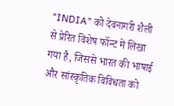“INDIA” को देवनागरी शैली से प्रेरित विशेष फॉन्ट में लिखा गया है, जिससे भारत की भाषाई और सांस्कृतिक विविधता को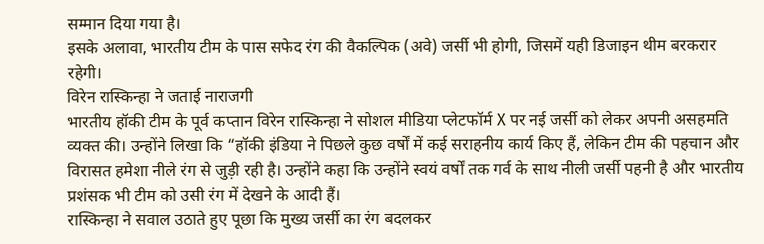सम्मान दिया गया है।
इसके अलावा, भारतीय टीम के पास सफेद रंग की वैकल्पिक (अवे) जर्सी भी होगी, जिसमें यही डिजाइन थीम बरकरार रहेगी।
विरेन रास्किन्हा ने जताई नाराजगी
भारतीय हॉकी टीम के पूर्व कप्तान विरेन रास्किन्हा ने सोशल मीडिया प्लेटफॉर्म X पर नई जर्सी को लेकर अपनी असहमति व्यक्त की। उन्होंने लिखा कि “हॉकी इंडिया ने पिछले कुछ वर्षों में कई सराहनीय कार्य किए हैं, लेकिन टीम की पहचान और विरासत हमेशा नीले रंग से जुड़ी रही है। उन्होंने कहा कि उन्होंने स्वयं वर्षों तक गर्व के साथ नीली जर्सी पहनी है और भारतीय प्रशंसक भी टीम को उसी रंग में देखने के आदी हैं।
रास्किन्हा ने सवाल उठाते हुए पूछा कि मुख्य जर्सी का रंग बदलकर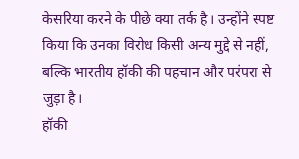केसरिया करने के पीछे क्या तर्क है। उन्होंने स्पष्ट किया कि उनका विरोध किसी अन्य मुद्दे से नहीं, बल्कि भारतीय हॉकी की पहचान और परंपरा से जुड़ा है।
हॉकी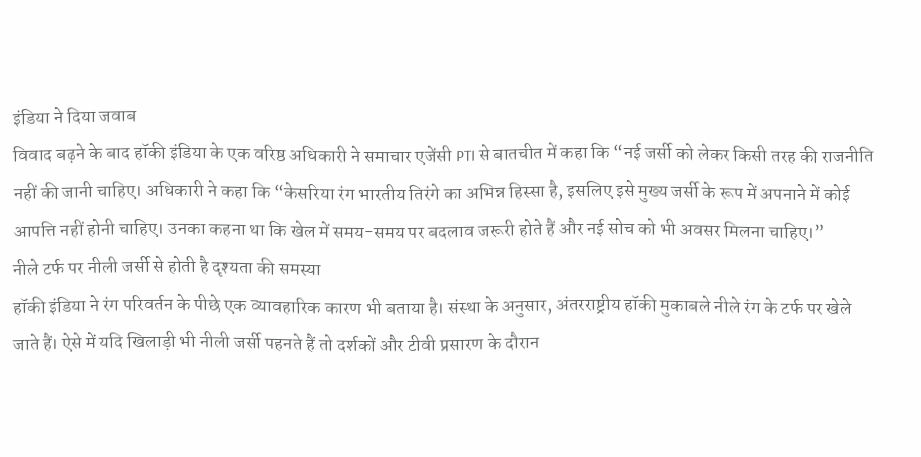इंडिया ने दिया जवाब
विवाद बढ़ने के बाद हॉकी इंडिया के एक वरिष्ठ अधिकारी ने समाचार एजेंसी PTI से बातचीत में कहा कि “नई जर्सी को लेकर किसी तरह की राजनीति नहीं की जानी चाहिए। अधिकारी ने कहा कि “केसरिया रंग भारतीय तिरंगे का अभिन्न हिस्सा है, इसलिए इसे मुख्य जर्सी के रूप में अपनाने में कोई आपत्ति नहीं होनी चाहिए। उनका कहना था कि खेल में समय-समय पर बदलाव जरूरी होते हैं और नई सोच को भी अवसर मिलना चाहिए।”
नीले टर्फ पर नीली जर्सी से होती है दृश्यता की समस्या
हॉकी इंडिया ने रंग परिवर्तन के पीछे एक व्यावहारिक कारण भी बताया है। संस्था के अनुसार, अंतरराष्ट्रीय हॉकी मुकाबले नीले रंग के टर्फ पर खेले जाते हैं। ऐसे में यदि खिलाड़ी भी नीली जर्सी पहनते हैं तो दर्शकों और टीवी प्रसारण के दौरान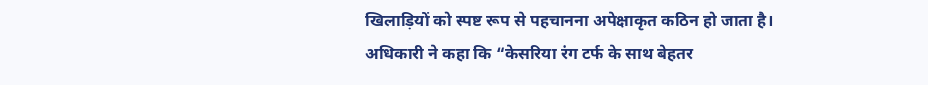खिलाड़ियों को स्पष्ट रूप से पहचानना अपेक्षाकृत कठिन हो जाता है।
अधिकारी ने कहा कि “केसरिया रंग टर्फ के साथ बेहतर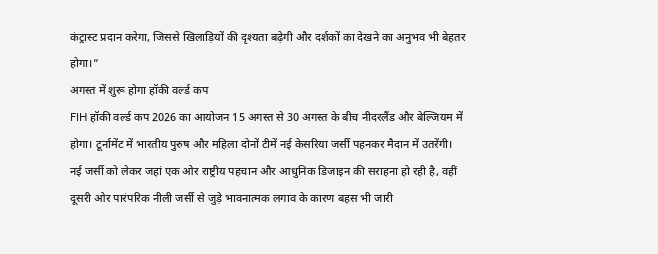कंट्रास्ट प्रदान करेगा, जिससे खिलाड़ियों की दृश्यता बढ़ेगी और दर्शकों का देखने का अनुभव भी बेहतर होगा।”
अगस्त में शुरू होगा हॉकी वर्ल्ड कप
FIH हॉकी वर्ल्ड कप 2026 का आयोजन 15 अगस्त से 30 अगस्त के बीच नीदरलैंड और बेल्जियम में होगा। टूर्नामेंट में भारतीय पुरुष और महिला दोनों टीमें नई केसरिया जर्सी पहनकर मैदान में उतरेंगी।
नई जर्सी को लेकर जहां एक ओर राष्ट्रीय पहचान और आधुनिक डिजाइन की सराहना हो रही है, वहीं दूसरी ओर पारंपरिक नीली जर्सी से जुड़े भावनात्मक लगाव के कारण बहस भी जारी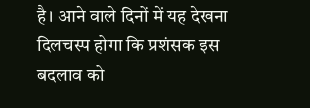है। आने वाले दिनों में यह देखना दिलचस्प होगा कि प्रशंसक इस बदलाव को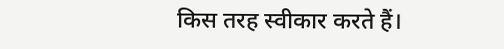किस तरह स्वीकार करते हैं।